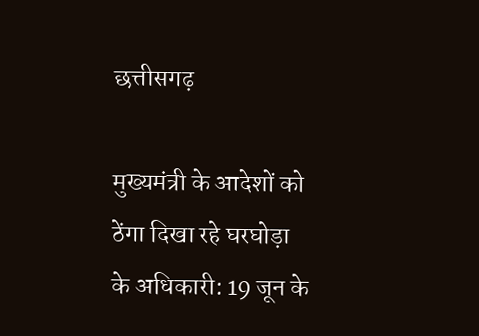छत्तीसगढ़

मुख्यमंत्री के आदेशों को ठेंगा दिखा रहे घरघोड़ा के अधिकारी: 19 जून के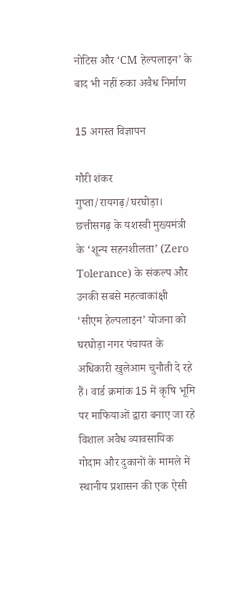नोटिस और ‘CM हेल्पलाइन’ के बाद भी नहीं रुका अवैध निर्माण

15 अगस्त विज्ञापन

गौरी शंकर गुप्ता/रायगढ़/घरघोड़ा। छत्तीसगढ़ के यशस्वी मुख्यमंत्री के ‘शून्य सहनशीलता’ (Zero Tolerance) के संकल्प और उनकी सबसे महत्वाकांक्षी ‘सीएम हेल्पलाइन’ योजना को घरघोड़ा नगर पंचायत के अधिकारी खुलेआम चुनौती दे रहे हैं। वार्ड क्रमांक 15 में कृषि भूमि पर माफियाओं द्वारा बनाए जा रहे विशाल अवैध व्यावसायिक गोदाम और दुकानों के मामले में स्थानीय प्रशासन की एक ऐसी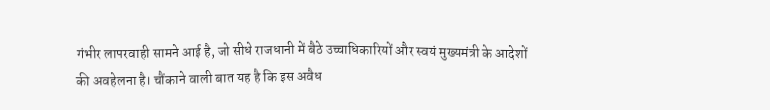गंभीर लापरवाही सामने आई है, जो सीधे राजधानी में बैठे उच्चाधिकारियों और स्वयं मुख्यमंत्री के आदेशों की अवहेलना है। चौंकाने वाली बात यह है कि इस अवैध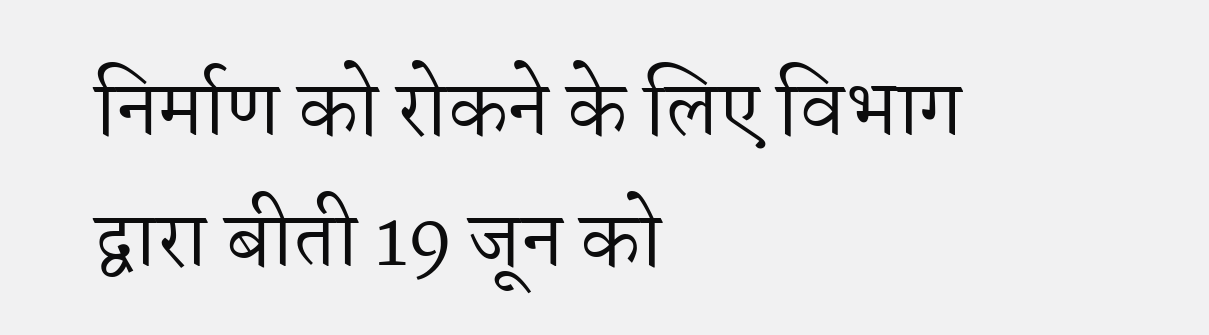निर्माण को रोकने के लिए विभाग द्वारा बीती 19 जून को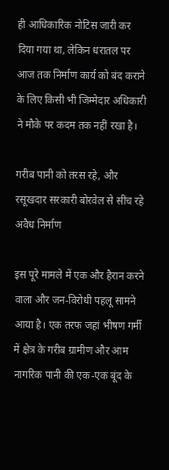ही आधिकारिक नोटिस जारी कर दिया गया था, लेकिन धरातल पर आज तक निर्माण कार्य को बंद कराने के लिए किसी भी जिम्मेदार अधिकारी ने मौके पर कदम तक नहीं रखा है।

गरीब पानी को तरस रहे, और रसूखदार सरकारी बोरवेल से सींच रहे अवैध निर्माण

इस पूरे मामले में एक और हैरान करने वाला और जन-विरोधी पहलू सामने आया है। एक तरफ जहां भीषण गर्मी में क्षेत्र के गरीब ग्रामीण और आम नागरिक पानी की एक-एक बूंद के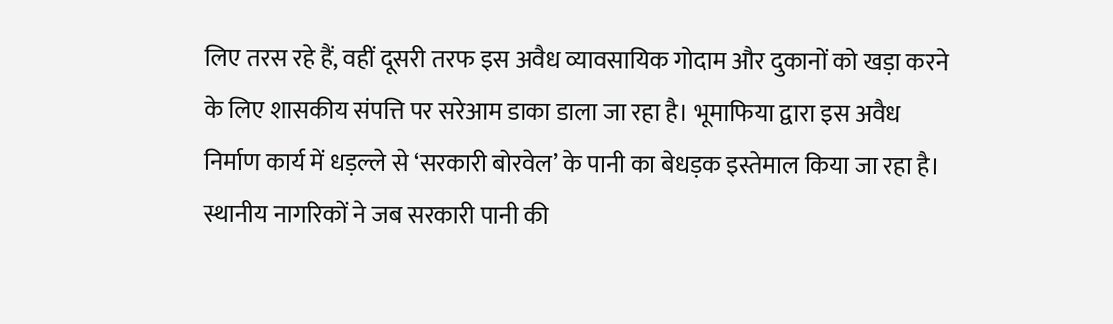लिए तरस रहे हैं, वहीं दूसरी तरफ इस अवैध व्यावसायिक गोदाम और दुकानों को खड़ा करने के लिए शासकीय संपत्ति पर सरेआम डाका डाला जा रहा है। भूमाफिया द्वारा इस अवैध निर्माण कार्य में धड़ल्ले से ‘सरकारी बोरवेल’ के पानी का बेधड़क इस्तेमाल किया जा रहा है। स्थानीय नागरिकों ने जब सरकारी पानी की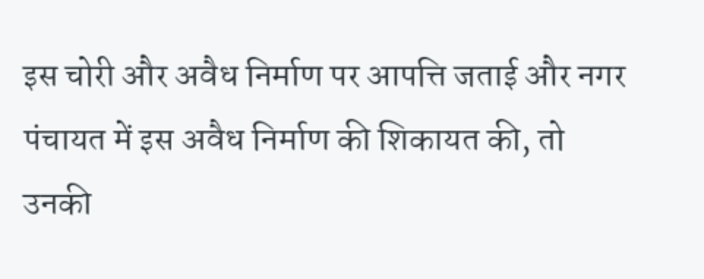इस चोरी और अवैध निर्माण पर आपत्ति जताई और नगर पंचायत में इस अवैध निर्माण की शिकायत की, तो उनकी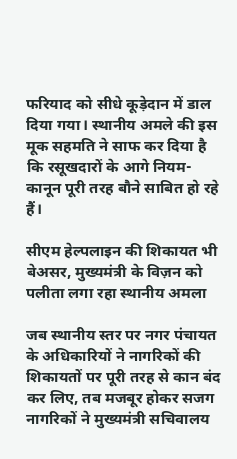फरियाद को सीधे कूड़ेदान में डाल दिया गया। स्थानीय अमले की इस मूक सहमति ने साफ कर दिया है कि रसूखदारों के आगे नियम-कानून पूरी तरह बौने साबित हो रहे हैं।

सीएम हेल्पलाइन की शिकायत भी बेअसर, मुख्यमंत्री के विज़न को पलीता लगा रहा स्थानीय अमला

जब स्थानीय स्तर पर नगर पंचायत के अधिकारियों ने नागरिकों की शिकायतों पर पूरी तरह से कान बंद कर लिए, तब मजबूर होकर सजग नागरिकों ने मुख्यमंत्री सचिवालय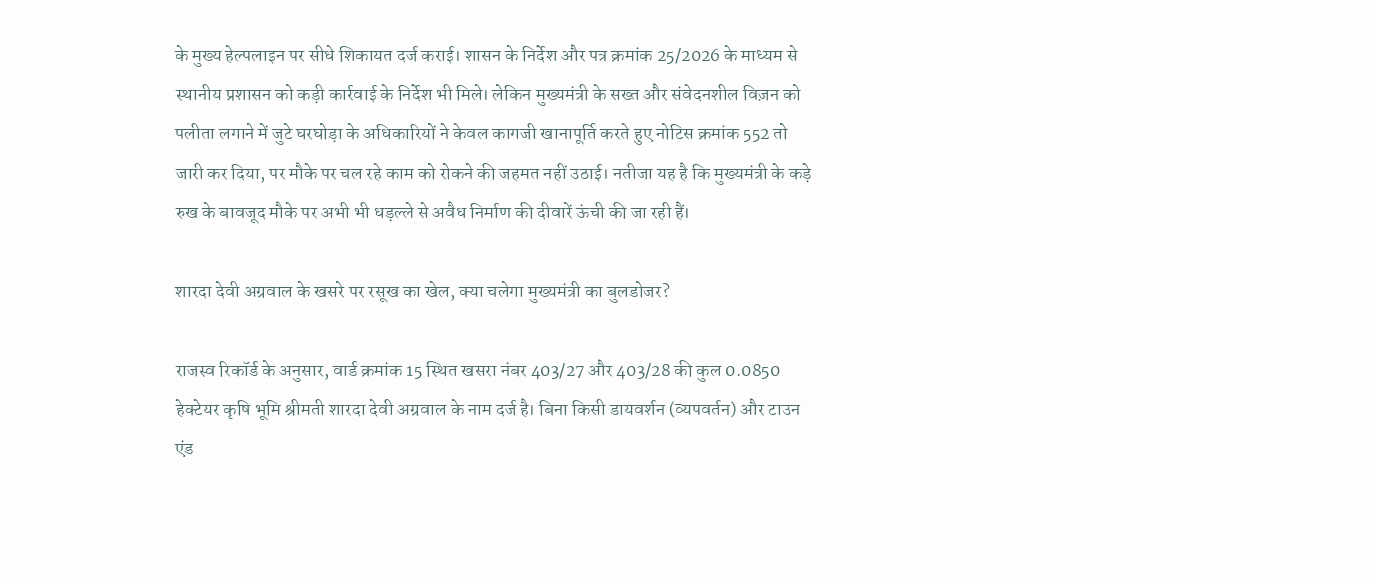के मुख्य हेल्पलाइन पर सीधे शिकायत दर्ज कराई। शासन के निर्देश और पत्र क्रमांक 25/2026 के माध्यम से स्थानीय प्रशासन को कड़ी कार्रवाई के निर्देश भी मिले। लेकिन मुख्यमंत्री के सख्त और संवेदनशील विज़न को पलीता लगाने में जुटे घरघोड़ा के अधिकारियों ने केवल कागजी खानापूर्ति करते हुए नोटिस क्रमांक 552 तो जारी कर दिया, पर मौके पर चल रहे काम को रोकने की जहमत नहीं उठाई। नतीजा यह है कि मुख्यमंत्री के कड़े रुख के बावजूद मौके पर अभी भी धड़ल्ले से अवैध निर्माण की दीवारें ऊंची की जा रही हैं।

शारदा देवी अग्रवाल के खसरे पर रसूख का खेल, क्या चलेगा मुख्यमंत्री का बुलडोजर?

राजस्व रिकॉर्ड के अनुसार, वार्ड क्रमांक 15 स्थित खसरा नंबर 403/27 और 403/28 की कुल 0.0850 हेक्टेयर कृषि भूमि श्रीमती शारदा देवी अग्रवाल के नाम दर्ज है। बिना किसी डायवर्शन (व्यपवर्तन) और टाउन एंड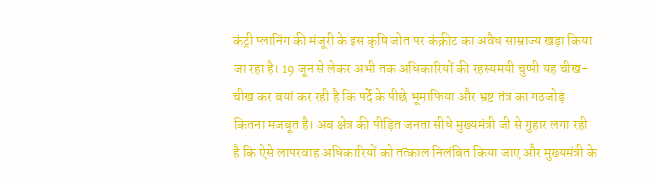कंट्री प्लानिंग की मंजूरी के इस कृषि जोत पर कंक्रीट का अवैध साम्राज्य खड़ा किया जा रहा है। 19 जून से लेकर अभी तक अधिकारियों की रहस्यमयी चुप्पी यह चीख-चीख कर बयां कर रही है कि पर्दे के पीछे भूमाफिया और भ्रष्ट तंत्र का गठजोड़ कितना मजबूत है। अब क्षेत्र की पीड़ित जनता सीधे मुख्यमंत्री जी से गुहार लगा रही है कि ऐसे लापरवाह अधिकारियों को तत्काल निलंबित किया जाए और मुख्यमंत्री के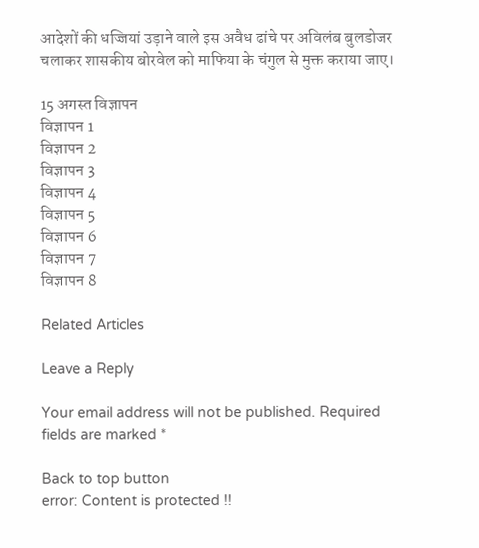आदेशों की धज्जियां उड़ाने वाले इस अवैध ढांचे पर अविलंब बुलडोजर चलाकर शासकीय बोरवेल को माफिया के चंगुल से मुक्त कराया जाए।

15 अगस्त विज्ञापन
विज्ञापन 1
विज्ञापन 2
विज्ञापन 3
विज्ञापन 4
विज्ञापन 5
विज्ञापन 6
विज्ञापन 7
विज्ञापन 8

Related Articles

Leave a Reply

Your email address will not be published. Required fields are marked *

Back to top button
error: Content is protected !!